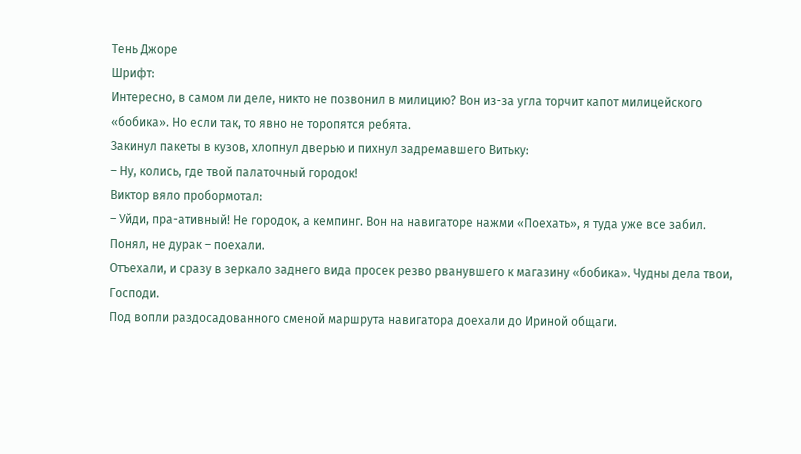Тень Джоре
Шрифт:
Интересно, в самом ли деле, никто не позвонил в милицию? Вон из-за угла торчит капот милицейского «бобика». Но если так, то явно не торопятся ребята.
Закинул пакеты в кузов, хлопнул дверью и пихнул задремавшего Витьку:
– Ну, колись, где твой палаточный городок!
Виктор вяло пробормотал:
– Уйди, пра-ативный! Не городок, а кемпинг. Вон на навигаторе нажми «Поехать», я туда уже все забил.
Понял, не дурак – поехали.
Отъехали, и сразу в зеркало заднего вида просек резво рванувшего к магазину «бобика». Чудны дела твои, Господи.
Под вопли раздосадованного сменой маршрута навигатора доехали до Ириной общаги.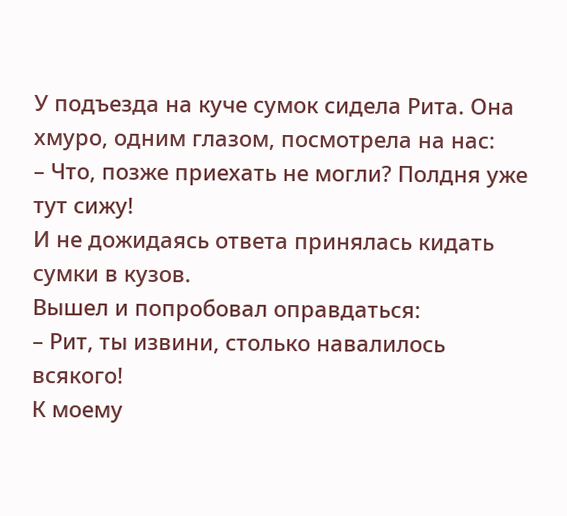У подъезда на куче сумок сидела Рита. Она хмуро, одним глазом, посмотрела на нас:
– Что, позже приехать не могли? Полдня уже тут сижу!
И не дожидаясь ответа принялась кидать сумки в кузов.
Вышел и попробовал оправдаться:
– Рит, ты извини, столько навалилось всякого!
К моему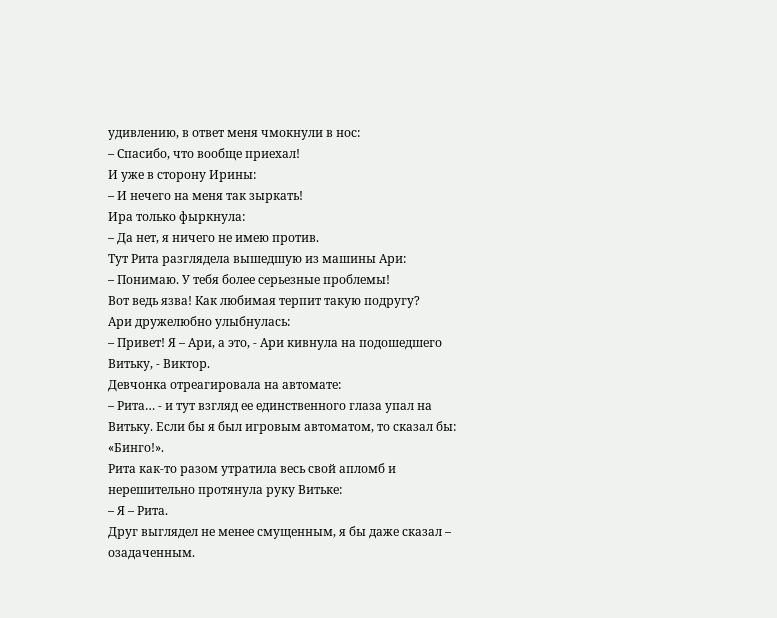удивлению, в ответ меня чмокнули в нос:
– Спасибо, что вообще приехал!
И уже в сторону Ирины:
– И нечего на меня так зыркать!
Ира только фыркнула:
– Да нет, я ничего не имею против.
Тут Рита разглядела вышедшую из машины Ари:
– Понимаю. У тебя более серьезные проблемы!
Вот ведь язва! Как любимая терпит такую подругу?
Ари дружелюбно улыбнулась:
– Привет! Я – Ари, а это, - Ари кивнула на подошедшего Витьку, - Виктор.
Девчонка отреагировала на автомате:
– Рита… - и тут взгляд ее единственного глаза упал на Витьку. Если бы я был игровым автоматом, то сказал бы: «Бинго!».
Рита как-то разом утратила весь свой апломб и нерешительно протянула руку Витьке:
– Я – Рита.
Друг выглядел не менее смущенным, я бы даже сказал – озадаченным.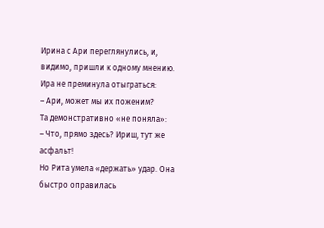Ирина с Ари переглянулись, и, видимо, пришли к одному мнению.
Ира не преминула отыграться:
– Ари, может мы их поженим?
Та демонстративно «не поняла»:
– Что, прямо здесь? Ириш, тут же асфальт!
Но Рита умела «держать» удар. Она быстро оправилась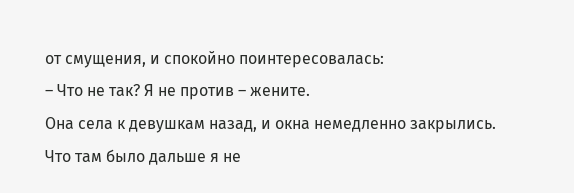от смущения, и спокойно поинтересовалась:
– Что не так? Я не против – жените.
Она села к девушкам назад, и окна немедленно закрылись. Что там было дальше я не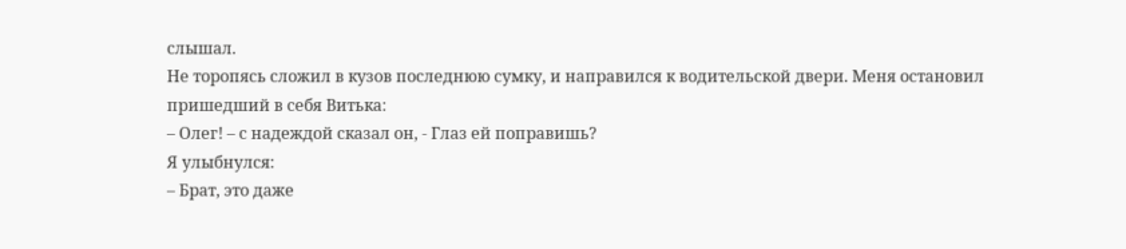слышал.
Не торопясь сложил в кузов последнюю сумку, и направился к водительской двери. Меня остановил пришедший в себя Витька:
– Олег! – с надеждой сказал он, - Глаз ей поправишь?
Я улыбнулся:
– Брат, это даже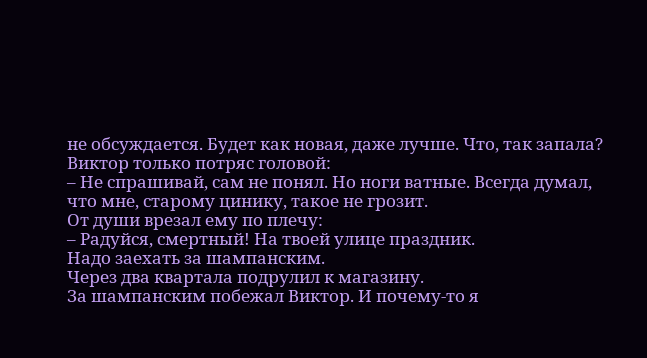не обсуждается. Будет как новая, даже лучше. Что, так запала?
Виктор только потряс головой:
– Не спрашивай, сам не понял. Но ноги ватные. Всегда думал, что мне, старому цинику, такое не грозит.
От души врезал ему по плечу:
– Радуйся, смертный! На твоей улице праздник.
Надо заехать за шампанским.
Через два квартала подрулил к магазину.
За шампанским побежал Виктор. И почему-то я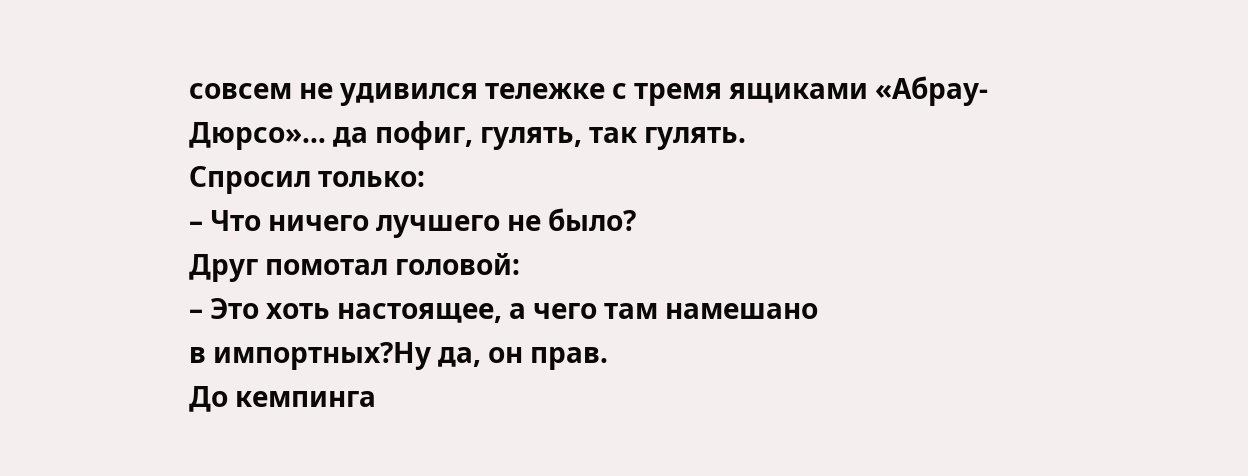совсем не удивился тележке с тремя ящиками «Абрау-Дюрсо»… да пофиг, гулять, так гулять.
Спросил только:
– Что ничего лучшего не было?
Друг помотал головой:
– Это хоть настоящее, а чего там намешано
в импортных?Ну да, он прав.
До кемпинга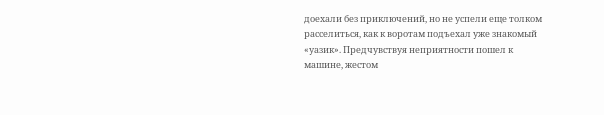доехали без приключений, но не успели еще толком расселиться, как к воротам подъехал уже знакомый «уазик». Предчувствуя неприятности пошел к машине, жестом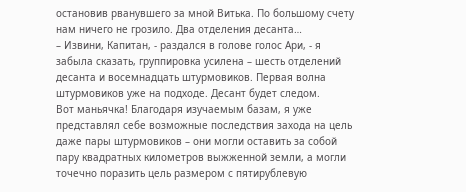остановив рванувшего за мной Витька. По большому счету нам ничего не грозило. Два отделения десанта…
– Извини, Капитан, - раздался в голове голос Ари, - я забыла сказать, группировка усилена – шесть отделений десанта и восемнадцать штурмовиков. Первая волна штурмовиков уже на подходе. Десант будет следом.
Вот маньячка! Благодаря изучаемым базам, я уже представлял себе возможные последствия захода на цель даже пары штурмовиков – они могли оставить за собой пару квадратных километров выжженной земли, а могли точечно поразить цель размером с пятирублевую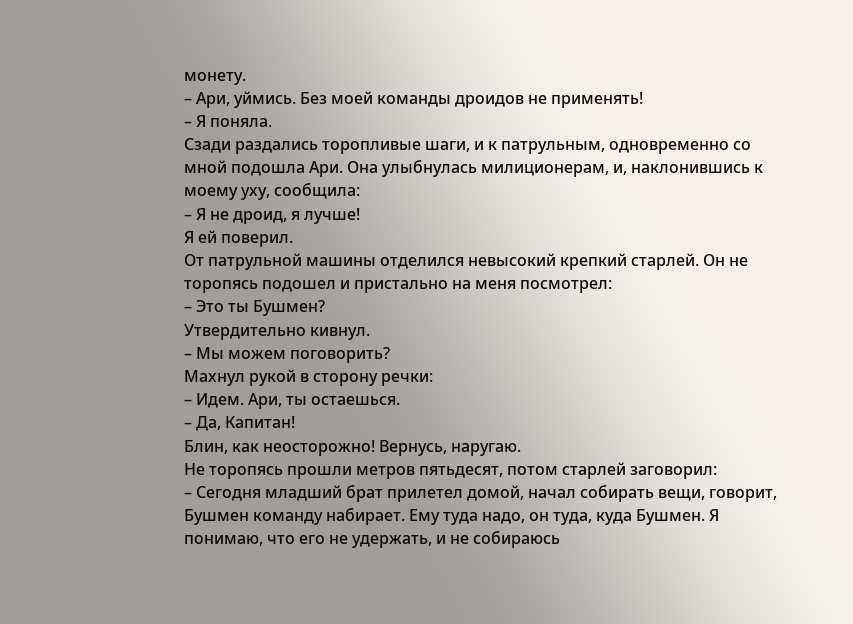монету.
– Ари, уймись. Без моей команды дроидов не применять!
– Я поняла.
Сзади раздались торопливые шаги, и к патрульным, одновременно со мной подошла Ари. Она улыбнулась милиционерам, и, наклонившись к моему уху, сообщила:
– Я не дроид, я лучше!
Я ей поверил.
От патрульной машины отделился невысокий крепкий старлей. Он не торопясь подошел и пристально на меня посмотрел:
– Это ты Бушмен?
Утвердительно кивнул.
– Мы можем поговорить?
Махнул рукой в сторону речки:
– Идем. Ари, ты остаешься.
– Да, Капитан!
Блин, как неосторожно! Вернусь, наругаю.
Не торопясь прошли метров пятьдесят, потом старлей заговорил:
– Сегодня младший брат прилетел домой, начал собирать вещи, говорит, Бушмен команду набирает. Ему туда надо, он туда, куда Бушмен. Я понимаю, что его не удержать, и не собираюсь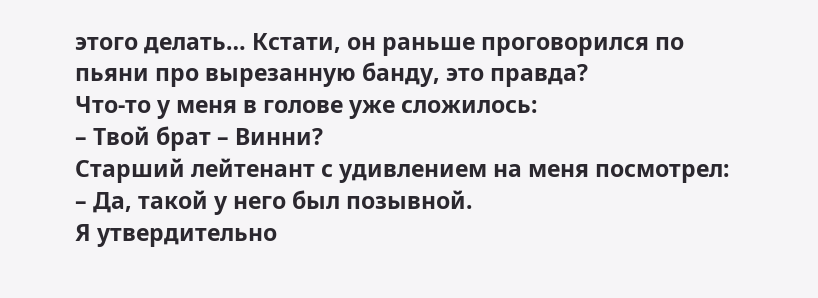этого делать… Кстати, он раньше проговорился по пьяни про вырезанную банду, это правда?
Что-то у меня в голове уже сложилось:
– Твой брат – Винни?
Старший лейтенант с удивлением на меня посмотрел:
– Да, такой у него был позывной.
Я утвердительно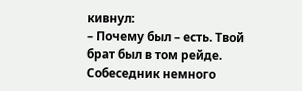кивнул:
– Почему был – есть. Твой брат был в том рейде.
Собеседник немного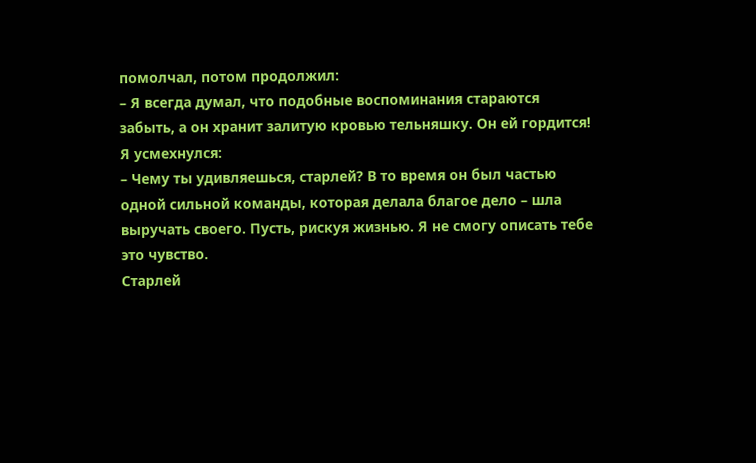помолчал, потом продолжил:
– Я всегда думал, что подобные воспоминания стараются забыть, а он хранит залитую кровью тельняшку. Он ей гордится!
Я усмехнулся:
– Чему ты удивляешься, старлей? В то время он был частью одной сильной команды, которая делала благое дело – шла выручать своего. Пусть, рискуя жизнью. Я не смогу описать тебе это чувство.
Старлей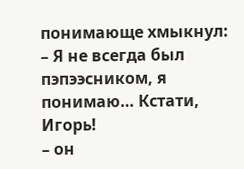понимающе хмыкнул:
– Я не всегда был пэпээсником, я понимаю… Кстати, Игорь!
– он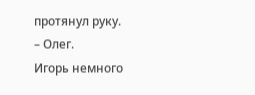протянул руку.
– Олег.
Игорь немного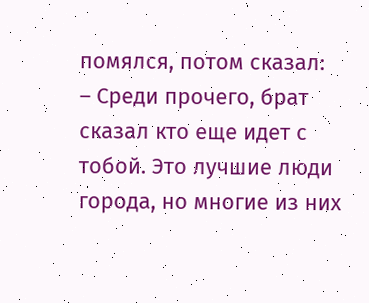помялся, потом сказал:
– Среди прочего, брат сказал кто еще идет с тобой. Это лучшие люди города, но многие из них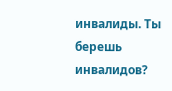инвалиды. Ты берешь инвалидов?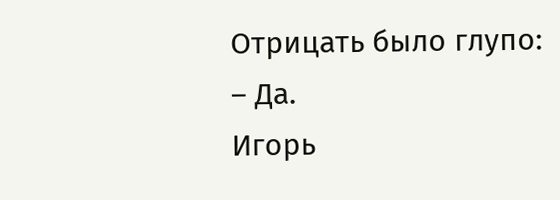Отрицать было глупо:
– Да.
Игорь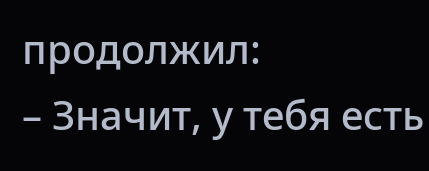продолжил:
– Значит, у тебя есть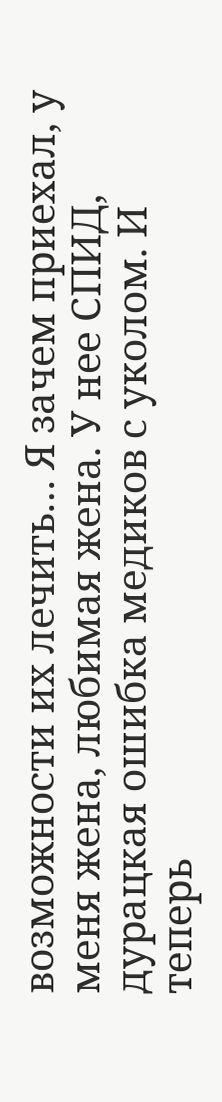возможности их лечить… Я зачем приехал, у меня жена, любимая жена. У нее СПИД, дурацкая ошибка медиков с уколом. И теперь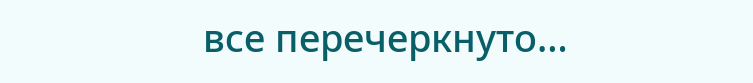все перечеркнуто…